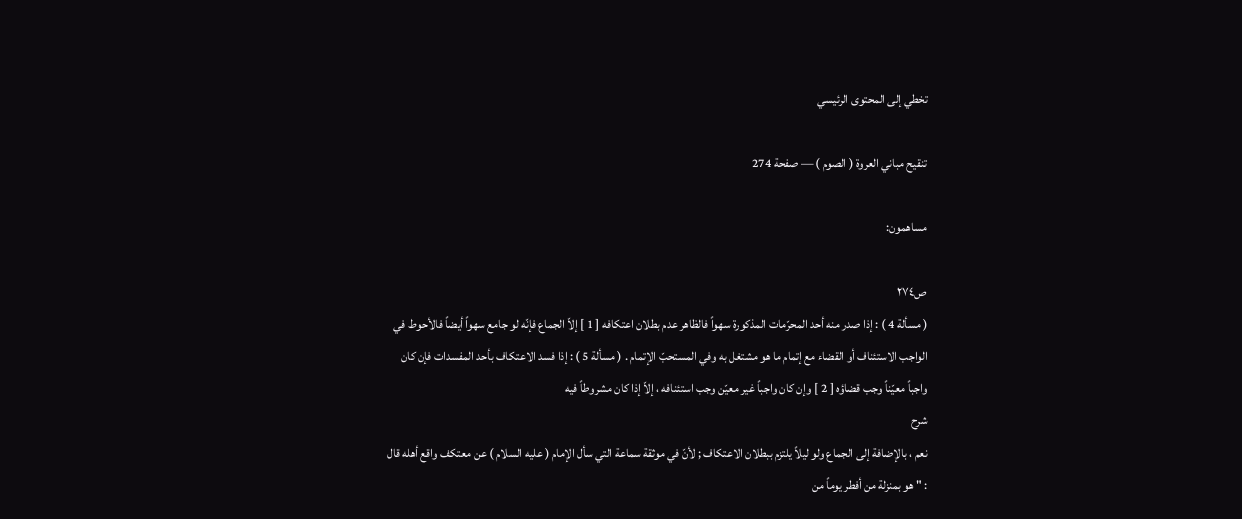تخطي إلى المحتوى الرئيسي

تنقيح مباني العروة ( الصوم ) — صفحة 274

مساهمون:

ص٢٧٤
( مسألة 4 ) : إذا صدر منه أحد المحرّمات المذكورة سهواً فالظاهر عدم بطلان اعتكافه [ 1 ] إلاّ الجماع فإنّه لو جامع سهواً أيضاً فالأحوط في الواجب الاستئناف أو القضاء مع إتمام ما هو مشتغل به وفي المستحبّ الإتمام . ( مسألة 5 ) : إذا فسد الاعتكاف بأحد المفسدات فإن كان واجباً معيّناً وجب قضاؤه [ 2 ] وإن كان واجباً غير معيّن وجب استئنافه ، إلاّ إذا كان مشروطاً فيه
شرح
نعم ، بالإضافة إلى الجماع ولو ليلاً يلتزم ببطلان الاعتكاف ; لأنّ في موثقة سماعة التي سأل الإمام ( عليه السلام ) عن معتكف واقع أهله قال : " هو بمنزلة من أفطر يوماً من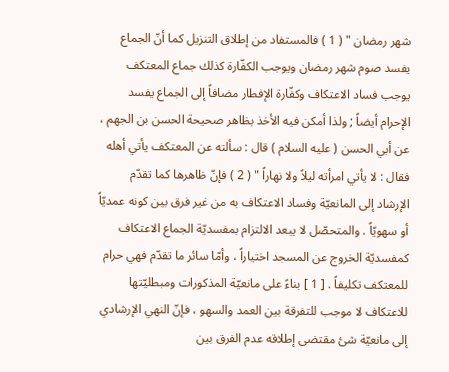شهر رمضان " ( 1 ) فالمستفاد من إطلاق التنزيل كما أنّ الجماع يفسد صوم شهر رمضان ويوجب الكفّارة كذلك جماع المعتكف يوجب فساد الاعتكاف وكفّارة الإفطار مضافاً إلى الجماع يفسد الإحرام أيضاً ; ولذا أمكن فيه الأخذ بظاهر صحيحة الحسن بن الجهم ، عن أبي الحسن ( عليه السلام ) قال : سألته عن المعتكف يأتي أهله فقال : لا يأتي امرأته ليلاً ولا نهاراً " ( 2 ) فإنّ ظاهرها كما تقدّم الإرشاد إلى المانعيّة وفساد الاعتكاف به من غير فرق بين كونه عمديّاً أو سهويّاً . والمتحصّل لا يبعد الالتزام بمفسديّة الجماع الاعتكاف كمفسديّة الخروج عن المسجد اختياراً ، وأمّا سائر ما تقدّم فهي حرام للمعتكف تكليفاً . [ 1 ] بناءً على مانعيّة المذكورات ومبطليّتها للاعتكاف لا موجب للتفرقة بين العمد والسهو ، فإنّ النهي الإرشادي إلى مانعيّة شئ مقتضى إطلاقه عدم الفرق بين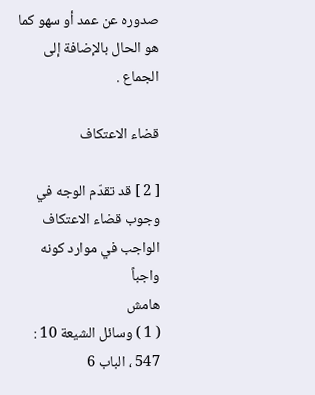صدوره عن عمد أو سهو كما هو الحال بالإضافة إلى الجماع .

قضاء الاعتكاف

[ 2 ] قد تقدّم الوجه في وجوب قضاء الاعتكاف الواجب في موارد كونه واجباً
هامش
( 1 ) وسائل الشيعة 10 : 547 ، الباب 6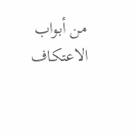من أبواب الاعتكاف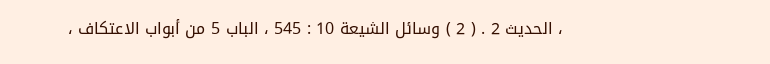، الحديث 2 . ( 2 ) وسائل الشيعة 10 : 545 ، الباب 5 من أبواب الاعتكاف ،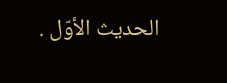الحديث الأوّل .